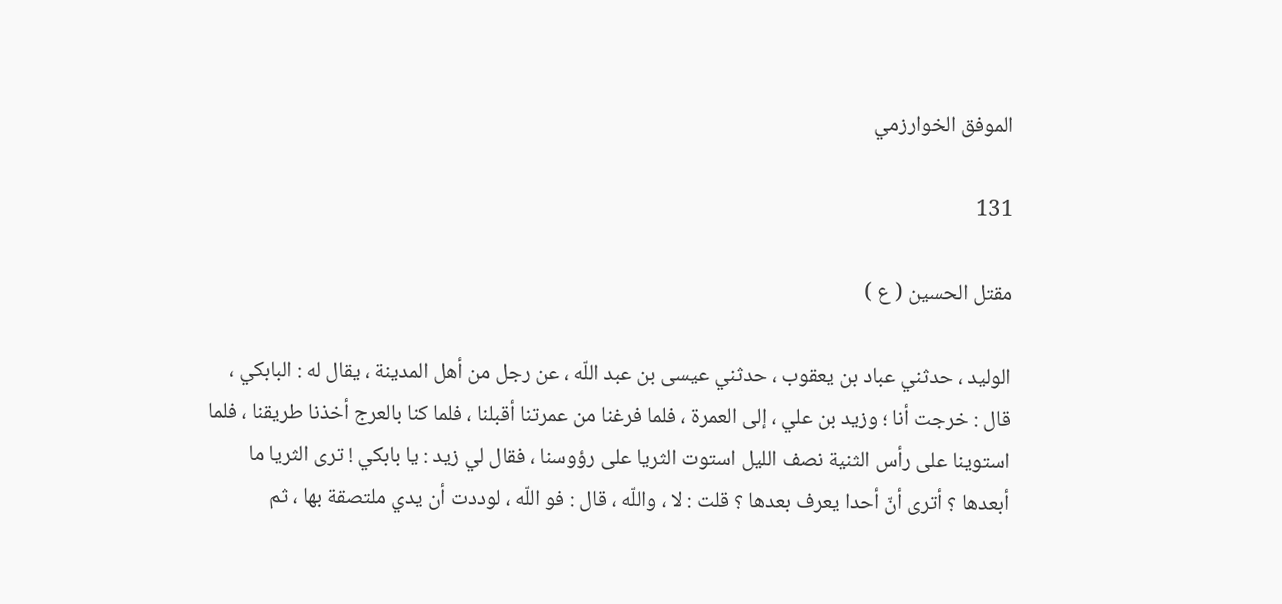الموفق الخوارزمي

131

مقتل الحسين ( ع )

الوليد ، حدثني عباد بن يعقوب ، حدثني عيسى بن عبد اللّه ، عن رجل من أهل المدينة ، يقال له : البابكي ، قال : خرجت أنا ؛ وزيد بن علي ، إلى العمرة ، فلما فرغنا من عمرتنا أقبلنا ، فلما كنا بالعرج أخذنا طريقنا ، فلما استوينا على رأس الثنية نصف الليل استوت الثريا على رؤوسنا ، فقال لي زيد : يا بابكي ! ترى الثريا ما أبعدها ؟ أترى أنّ أحدا يعرف بعدها ؟ قلت : لا ، واللّه ، قال : فو اللّه ، لوددت أن يدي ملتصقة بها ، ثم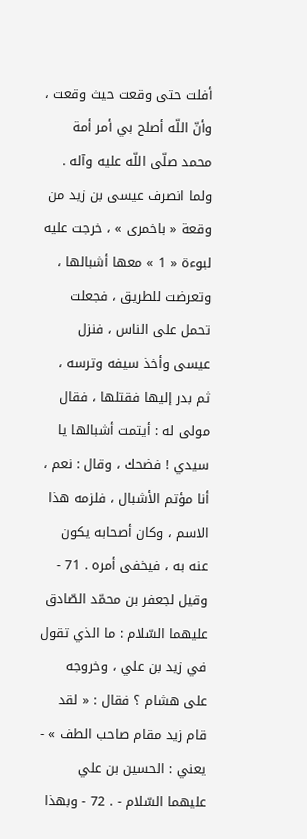أفلت حتى وقعت حيث وقعت ، وأنّ اللّه أصلح بي أمر أمة محمد صلّى اللّه عليه وآله . ولما انصرف عيسى بن زيد من وقعة « باخمرى » ، خرجت عليه لبوءة « 1 » معها أشبالها ، وتعرضت للطريق ، فجعلت تحمل على الناس ، فنزل عيسى وأخذ سيفه وترسه ، ثم بدر إليها فقتلها ، فقال مولى له : أيتمت أشبالها يا سيدي ! فضحك ، وقال : نعم ، أنا مؤتم الأشبال ، فلزمه هذا الاسم ، وكان أصحابه يكون عنه به ، فيخفى أمره . 71 - وقيل لجعفر بن محمّد الصّادق عليهما السّلام : ما الذي تقول في زيد بن علي ، وخروجه على هشام ؟ فقال : « لقد قام زيد مقام صاحب الطف » - يعني : الحسين بن علي عليهما السّلام - . 72 - وبهذا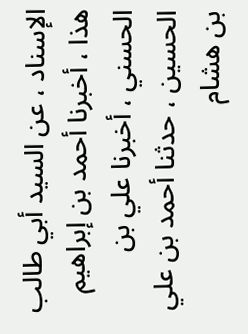الإسناد ، عن السيد أبي طالب هذا ، أخبرنا أحمد بن إبراهيم الحسني ، أخبرنا علي بن الحسين ، حدثنا أحمد بن علي بن هشام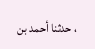، حدثنا أحمد بن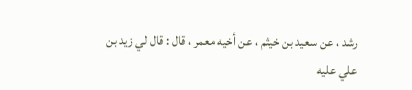رشد ، عن سعيد بن خيثم ، عن أخيه معمر ، قال : قال لي زيد بن علي عليه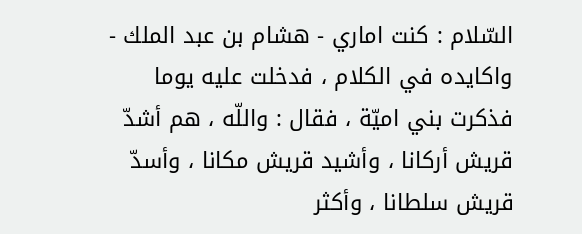السّلام : كنت اماري - هشام بن عبد الملك - واكايده في الكلام ، فدخلت عليه يوما فذكرت بني اميّة ، فقال : واللّه ، هم أشدّ قريش أركانا ، وأشيد قريش مكانا ، وأسدّ قريش سلطانا ، وأكثر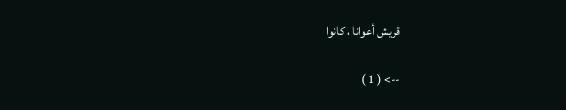قريش أعوانا ، كانوا

--> ( 1 )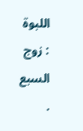اللبوة : زوج السبع .